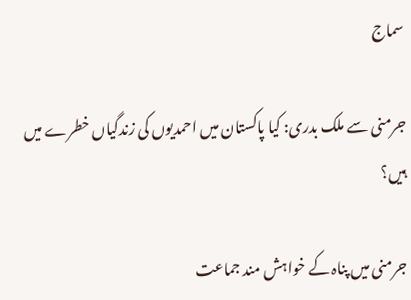سماج

جرمنی سے ملک بدری: کیا پاکستان میں احمدیوں کی زندگیاں خطرے میں ہیں؟

جرمنی میں پناہ کے خواہش مند جماعت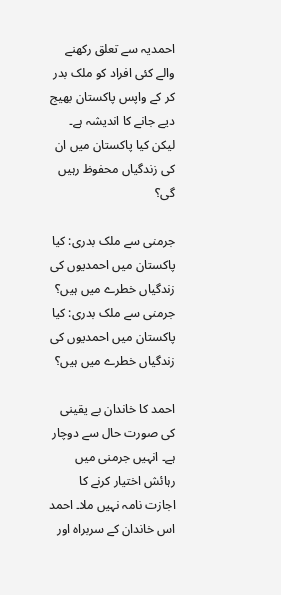احمدیہ سے تعلق رکھنے والے کئی افراد کو ملک بدر کر کے واپس پاکستان بھیج دیے جانے کا اندیشہ ہے۔ لیکن کیا پاکستان میں ان کی زندگیاں محفوظ رہیں گی؟

جرمنی سے ملک بدری: کیا پاکستان میں احمدیوں کی زندگیاں خطرے میں ہیں؟
جرمنی سے ملک بدری: کیا پاکستان میں احمدیوں کی زندگیاں خطرے میں ہیں؟

احمد کا خاندان بے یقینی کی صورت حال سے دوچار ہے۔ انہیں جرمنی میں رہائش اختیار کرنے کا اجازت نامہ نہیں ملا۔ احمد اس خاندان کے سربراہ اور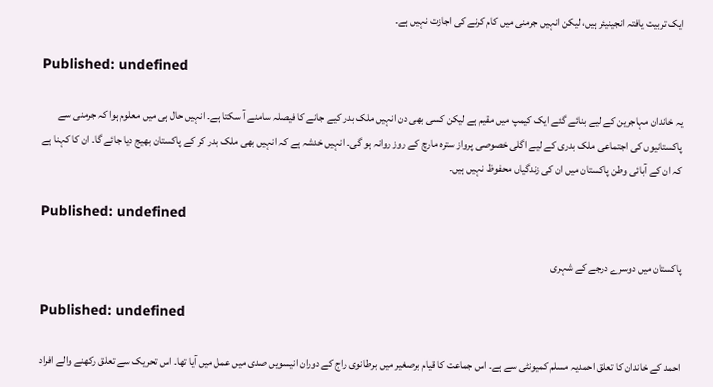ایک تربیت یافتہ انجینیئر ہیں، لیکن انہیں جرمنی میں کام کرنے کی اجازت نہیں ہے۔

Published: undefined

یہ خاندان مہاجرین کے لیے بنائے گئے ایک کیمپ میں مقیم ہے لیکن کسی بھی دن انہیں ملک بدر کیے جانے کا فیصلہ سامنے آ سکتا ہے۔ انہیں حال ہی میں معلوم ہوا کہ جرمنی سے پاکستانیوں کی اجتماعی ملک بدری کے لیے اگلی خصوصی پرواز سترہ مارچ کے روز روانہ ہو گی۔ انہیں خدشہ ہے کہ انہیں بھی ملک بدر کر کے پاکستان بھیج دیا جائے گا۔ ان کا کہنا ہے کہ ان کے آبائی وطن پاکستان میں ان کی زندگیاں محفوظ نہیں ہیں۔

Published: undefined

پاکستان میں دوسرے درجے کے شہری

Published: undefined

احمد کے خاندان کا تعلق احمدیہ مسلم کمیونٹی سے ہے۔ اس جماعت کا قیام برصغیر میں برطانوی راج کے دوران انیسویں صدی میں عمل میں آیا تھا۔ اس تحریک سے تعلق رکھنے والے افراد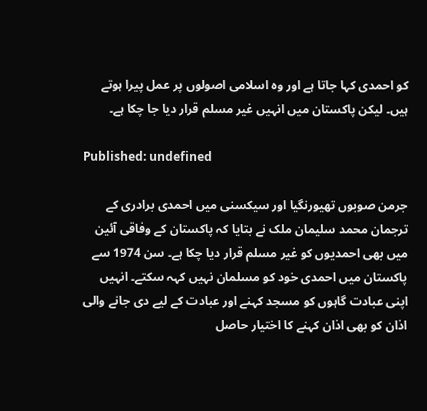کو احمدی کہا جاتا ہے اور وہ اسلامی اصولوں پر عمل پیرا ہوتے ہیں۔ لیکن پاکستان میں انہیں غیر مسلم قرار دیا جا چکا ہے۔

Published: undefined

جرمن صوبوں تھیورنگیا اور سیکسنی میں احمدی برادری کے ترجمان محمد سلیمان ملک نے بتایا کہ پاکستان کے وفاقی آئین میں بھی احمدیوں کو غیر مسلم قرار دیا چکا ہے۔ سن 1974 سے پاکستان میں احمدی خود کو مسلمان نہیں کہہ سکتے۔ انہیں اپنی عبادت گاہوں کو مسجد کہنے اور عبادت کے لیے دی جانے والی اذان کو بھی اذان کہنے کا اختیار حاصل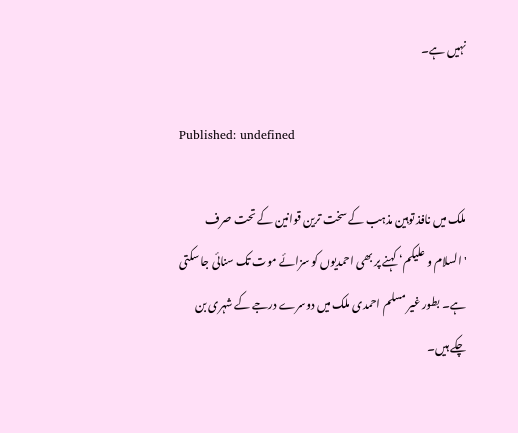نہیں ہے۔

Published: undefined

ملک میں نافذ توہین مذہب کے سخت ترین قوانین کے تحت صرف 'السلام و علیکم‘ کہنے پر بھی احمدیوں کو سزائے موت تک سنائی جا سکتی ہے۔ بطور غیر مسلم احمدی ملک میں دوسرے درجے کے شہری بن چکے ہیں۔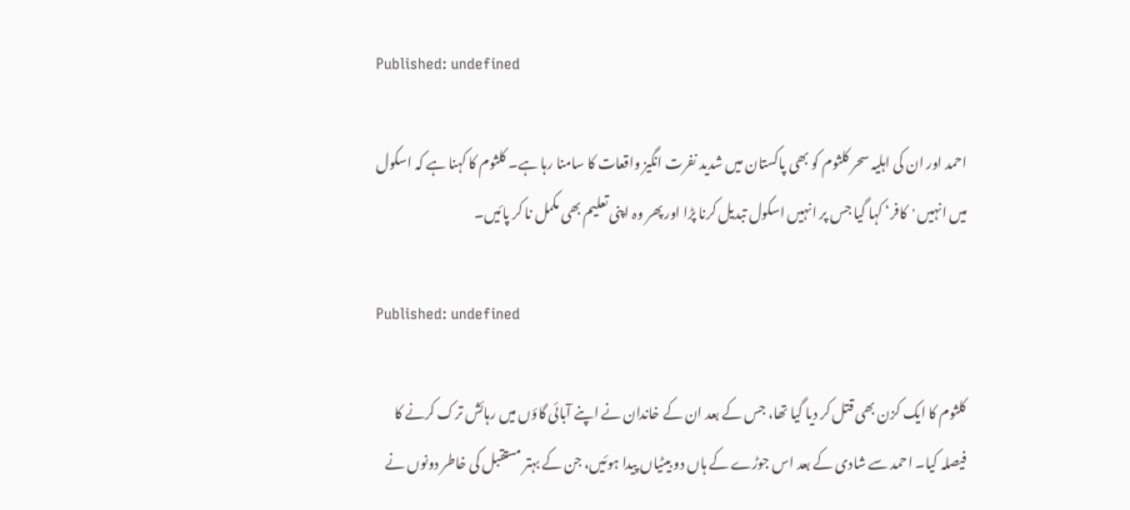Published: undefined

احمد اور ان کی اہلیہ سحر کلثوم کو بھی پاکستان میں شدید نفرت انگیز واقعات کا سامنا رہا ہے۔ کلثوم کا کہنا ہے کہ اسکول میں انہیں 'کافر‘ کہا گیا جس پر انہیں اسکول تبدیل کرنا پڑا اور پھر وہ اپنی تعلیم بھی مکمل نا کر پائیں۔

Published: undefined

کلثوم کا ایک کزن بھی قتل کر دیا گیا تھا، جس کے بعد ان کے خاندان نے اپنے آبائی گاؤں میں رہائش ترک کرنے کا فیصلہ کیا۔ احمد سے شادی کے بعد اس جوڑے کے ہاں دو بیٹیاں پیدا ہوئیں، جن کے بہتر مستقبل کی خاطر دونوں نے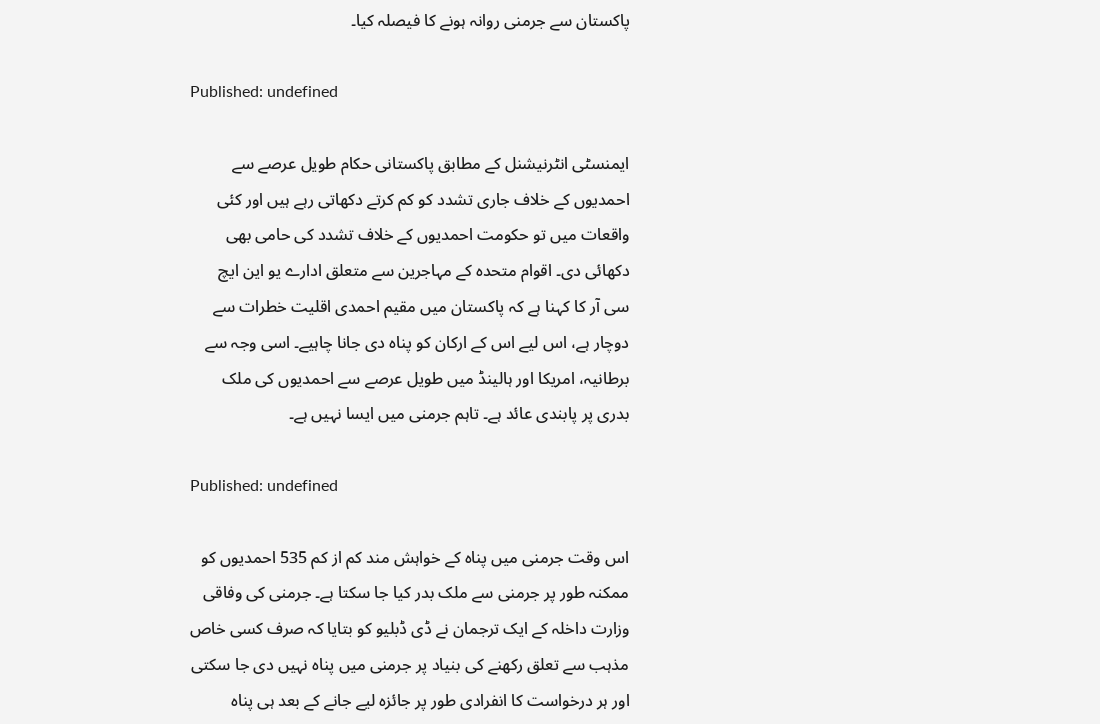پاکستان سے جرمنی روانہ ہونے کا فیصلہ کیا۔

Published: undefined

ایمنسٹی انٹرنیشنل کے مطابق پاکستانی حکام طویل عرصے سے احمدیوں کے خلاف جاری تشدد کو کم کرتے دکھاتی رہے ہیں اور کئی واقعات میں تو حکومت احمدیوں کے خلاف تشدد کی حامی بھی دکھائی دی۔ اقوام متحدہ کے مہاجرین سے متعلق ادارے یو این ایچ سی آر کا کہنا ہے کہ پاکستان میں مقیم احمدی اقلیت خطرات سے دوچار ہے، اس لیے اس کے ارکان کو پناہ دی جانا چاہیے۔ اسی وجہ سے برطانیہ، امریکا اور ہالینڈ میں طویل عرصے سے احمدیوں کی ملک بدری پر پابندی عائد ہے۔ تاہم جرمنی میں ایسا نہیں ہے۔

Published: undefined

اس وقت جرمنی میں پناہ کے خواہش مند کم از کم 535 احمدیوں کو ممکنہ طور پر جرمنی سے ملک بدر کیا جا سکتا ہے۔ جرمنی کی وفاقی وزارت داخلہ کے ایک ترجمان نے ڈی ڈبلیو کو بتایا کہ صرف کسی خاص مذہب سے تعلق رکھنے کی بنیاد پر جرمنی میں پناہ نہیں دی جا سکتی اور ہر درخواست کا انفرادی طور پر جائزہ لیے جانے کے بعد ہی پناہ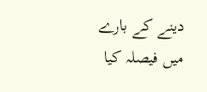دینے کے بارے میں فیصلہ کیا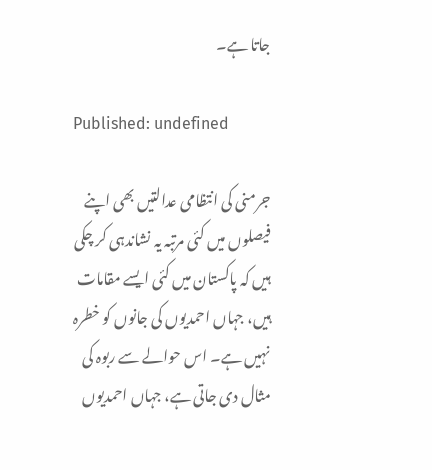جاتا ہے۔

Published: undefined

جرمنی کی انتظامی عدالتیں بھی اپنے فیصلوں میں کئی مرتبہ یہ نشاندہی کر چکی ہیں کہ پاکستان میں کئی ایسے مقامات ہیں، جہاں احمدیوں کی جانوں کو خطرہ نہیں ہے۔ اس حوالے سے ربوہ کی مثال دی جاتی ہے، جہاں احمدیوں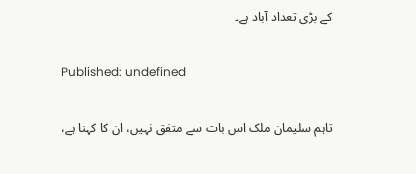کے بڑی تعداد آباد ہے۔

Published: undefined

تاہم سلیمان ملک اس بات سے متفق نہیں، ان کا کہنا ہے،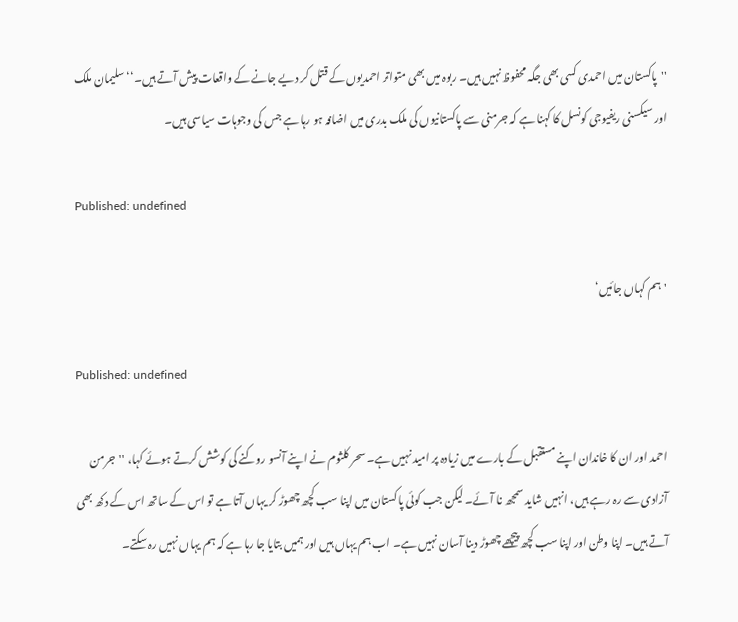''پاکستان میں احمدی کسی بھی جگہ محفوظ نہیں ہیں۔ ربوہ میں بھی متواتر احمدیوں کے قتل کر دیے جانے کے واقعات پیش آتے ہیں۔‘‘ سلیمان ملک اور سیکسنی ریفیوجی کونسل کا کہنا ہے کہ جرمنی سے پاکستانیوں کی ملک بدری میں اضافہ ہو رہا ہے جس کی وجوہات سیاسی ہیں۔

Published: undefined

'ہم کہاں جائیں‘

Published: undefined

احمد اور ان کا خاندان اپنے مستقبل کے بارے میں زیادہ پر امید نہیں ہے۔ سحر کلثوم نے اپنے آنسو روکنے کی کوشش کرتے ہوئے کہا، ''جرمن آزادی سے رہ رہے ہیں، انہیں شاید سمجھ نا آئے۔ لیکن جب کوئی پاکستان میں اپنا سب کچھ چھوڑ کر یہاں آتا ہے تو اس کے ساتھ اس کے دکھ بھی آتے ہیں۔ اپنا وطن اور اپنا سب کچھ پیچھے چھوڑ دینا آسان نہیں ہے۔ اب ہم یہاں ہیں اور ہمیں بتایا جا رہا ہے کہ ہم یہاں نہیں رہ سکتے۔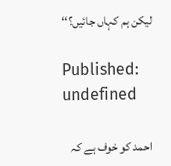لیکن ہم کہاں جائیں؟‘‘

Published: undefined

احمد کو خوف ہے کہ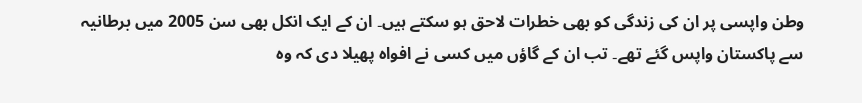وطن واپسی پر ان کی زندگی کو بھی خطرات لاحق ہو سکتے ہیں۔ ان کے ایک انکل بھی سن 2005 میں برطانیہ سے پاکستان واپس گئے تھے۔ تب ان کے گاؤں میں کسی نے افواہ پھیلا دی کہ وہ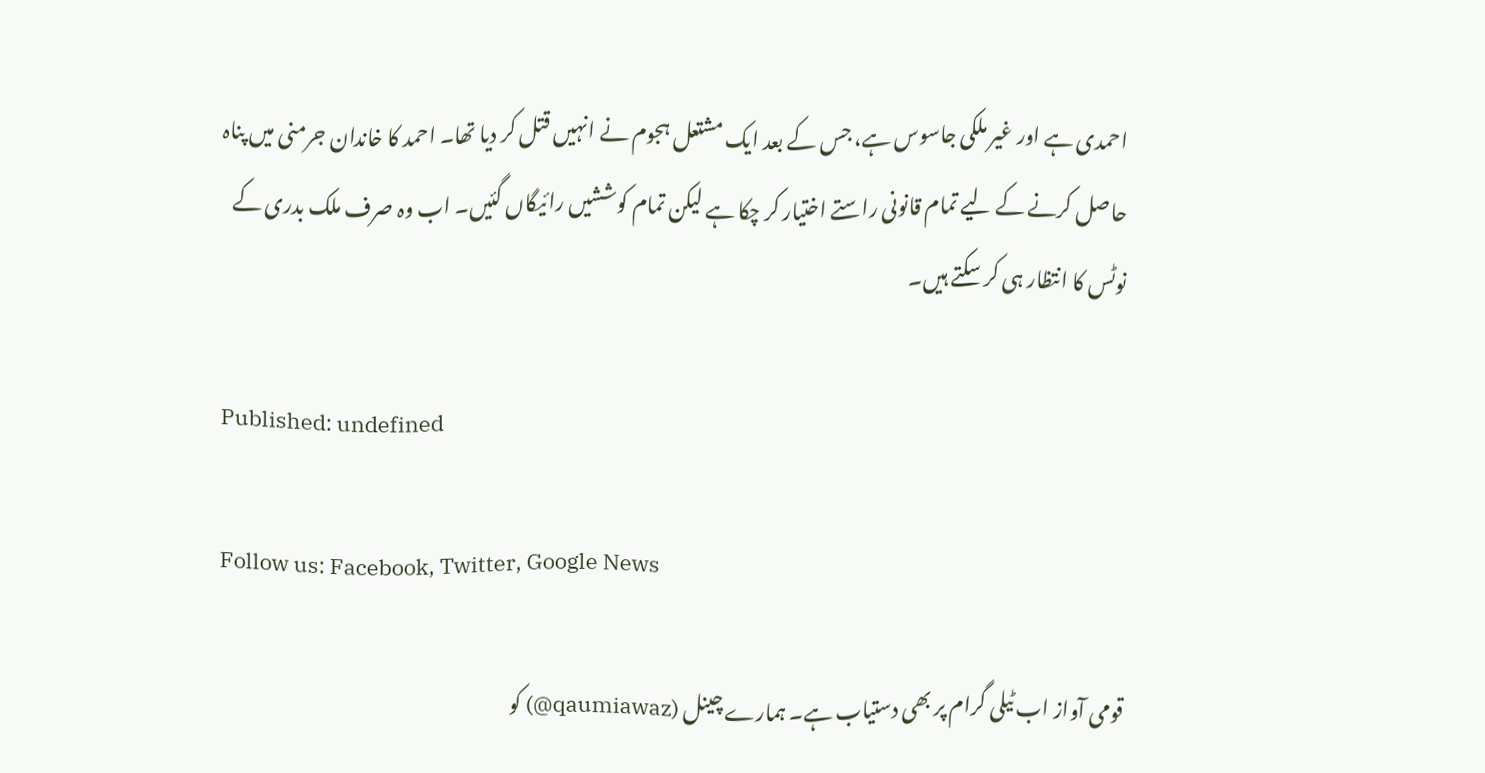احمدی ہے اور غیر ملکی جاسوس ہے، جس کے بعد ایک مشتعل ہجوم نے انہیں قتل کر دیا تھا۔ احمد کا خاندان جرمنی میں پناہ حاصل کرنے کے لیے تمام قانونی راستے اختیار کر چکا ہے لیکن تمام کوششیں رائیگاں گئیں۔ اب وہ صرف ملک بدری کے نوٹس کا انتظار ہی کر سکتے ہیں۔

Published: undefined

Follow us: Facebook, Twitter, Google News

قومی آواز اب ٹیلی گرام پر بھی دستیاب ہے۔ ہمارے چینل (qaumiawaz@) کو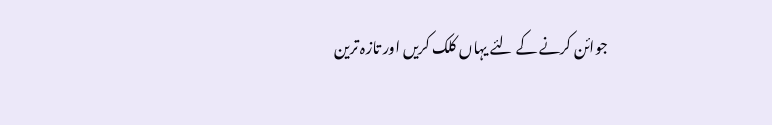جوائن کرنے کے لئے یہاں کلک کریں اور تازہ ترین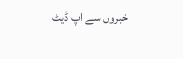خبروں سے اپ ڈیٹ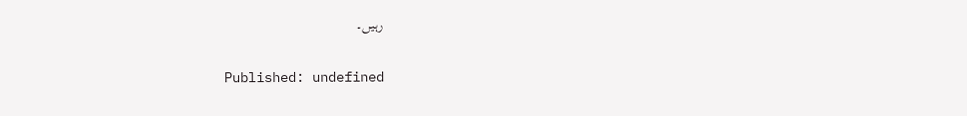رہیں۔

Published: undefined